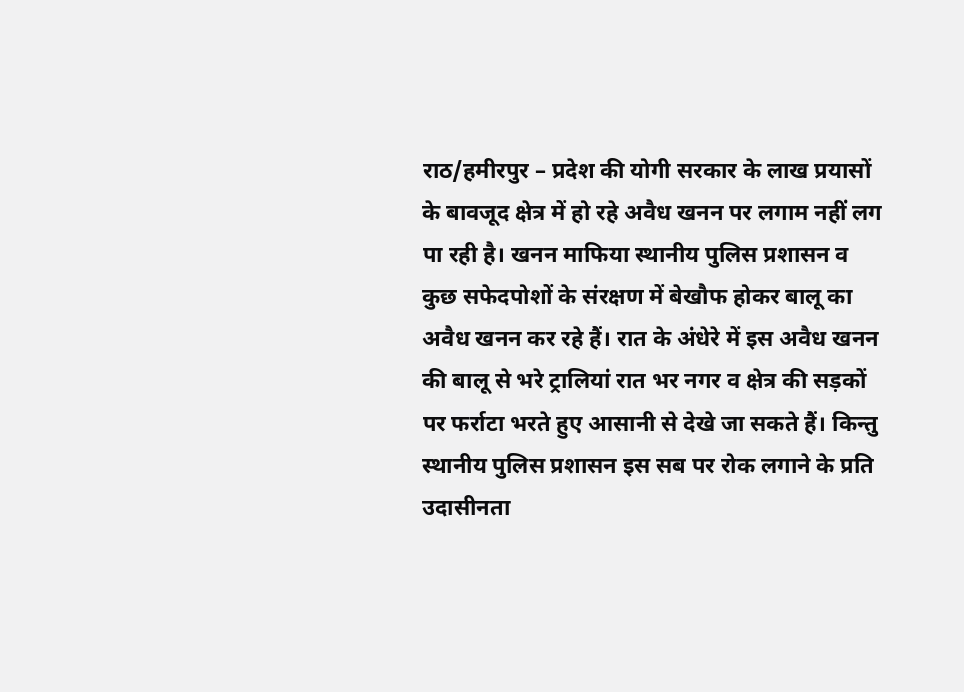राठ/हमीरपुर – प्रदेश की योगी सरकार के लाख प्रयासों के बावजूद क्षेत्र में हो रहे अवैध खनन पर लगाम नहीं लग पा रही है। खनन माफिया स्थानीय पुलिस प्रशासन व कुछ सफेदपोशों के संरक्षण में बेखौफ होकर बालू का अवैध खनन कर रहे हैं। रात के अंधेरे में इस अवैध खनन की बालू से भरे ट्रालियां रात भर नगर व क्षेत्र की सड़कों पर फर्राटा भरते हुए आसानी से देखे जा सकते हैं। किन्तु स्थानीय पुलिस प्रशासन इस सब पर रोक लगाने के प्रति उदासीनता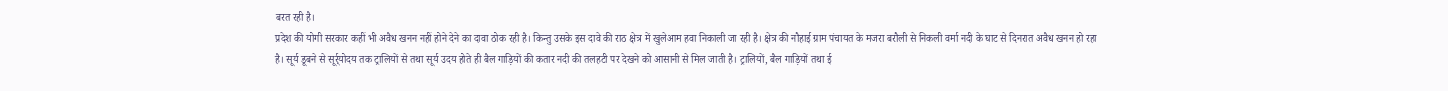बरत रही है।
प्रदेश की योगी सरकार कहीं भी अवैध खनन नहीं होने देने का दावा ठोक रही है। किन्तु उसके इस दावे की राठ क्षेत्र में खुलेआम हवा निकाली जा रही है। क्षेत्र की नौहाई ग्राम पंचायत के मजरा बरौली से निकली वर्मा नदी के घाट से दिनरात अवैध खनन हो रहा है। सूर्य डूबने से सूर्र्योदय तक ट्रालियों से तथा सूर्य उदय होते ही बैल गाड़ियों की कतार नदी की तलहटी पर देखने को आसानी से मिल जाती है। ट्रालियों, बैल गाड़ियों तथा ई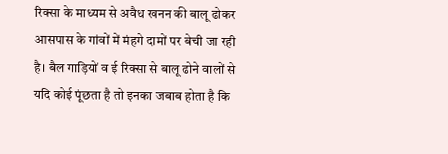रिक्सा के माध्यम से अवैध खनन की बालू ढोकर आसपास के गांवों में मंहगे दामों पर बेची जा रही है। बैल गाड़ियों व ई रिक्सा से बालू ढोने वालों से यदि कोई पूंछता है तो इनका जबाब होता है कि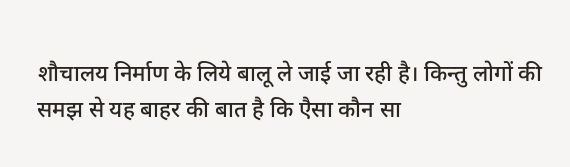शौचालय निर्माण के लिये बालू ले जाई जा रही है। किन्तु लोगों की समझ से यह बाहर की बात है कि एैसा कौन सा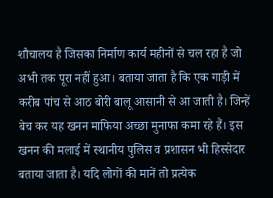शौचालय है जिसका निर्माण कार्य महीनों से चल रहा है जो अभी तक पूरा नहीं हुआ। बताया जाता है कि एक गाड़ी में करीब पांच से आठ बोरी बालू आसानी से आ जाती है। जिन्हें बेच कर यह खनन माफिया अच्छा मुनाफा कमा रहे हैं। इस खनन की मलाई में स्थानीय पुलिस व प्रशासन भी हिस्सेदार बताया जाता है। यदि लोगों की मानें तो प्रत्येक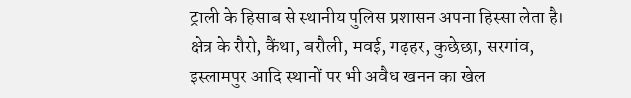ट्राली के हिसाब से स्थानीय पुलिस प्रशासन अपना हिस्सा लेता है। क्षेत्र के रौरो, कैंथा, बरौली, मवई, गढ़हर, कुछेछा, सरगांव, इस्लामपुर आदि स्थानों पर भी अवैध खनन का खेल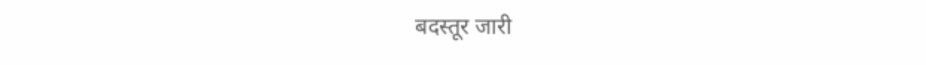बदस्तूर जारी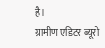है।
ग्रामीण एडिटर ब्यूरो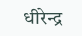धीरेन्द्र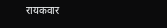रायकवार